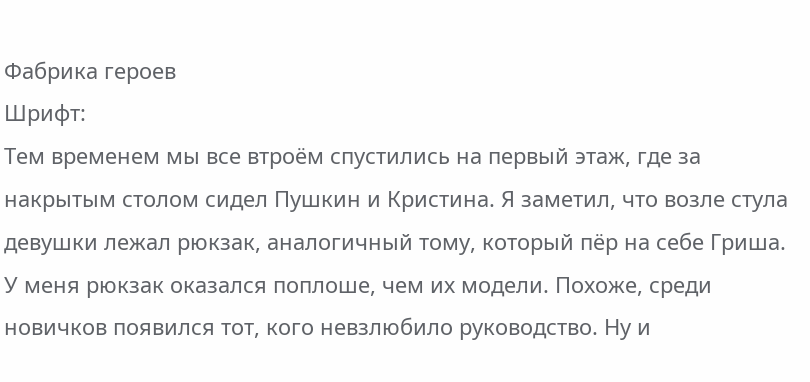Фабрика героев
Шрифт:
Тем временем мы все втроём спустились на первый этаж, где за накрытым столом сидел Пушкин и Кристина. Я заметил, что возле стула девушки лежал рюкзак, аналогичный тому, который пёр на себе Гриша. У меня рюкзак оказался поплоше, чем их модели. Похоже, среди новичков появился тот, кого невзлюбило руководство. Ну и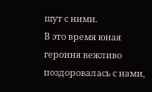шут с ними.
В это время юная героиня вежливо поздоровалась с нами,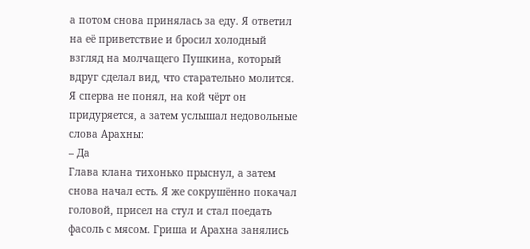а потом снова принялась за еду. Я ответил на её приветствие и бросил холодный взгляд на молчащего Пушкина, который вдруг сделал вид, что старательно молится.
Я сперва не понял, на кой чёрт он придуряется, а затем услышал недовольные слова Арахны:
– Да
Глава клана тихонько прыснул, а затем снова начал есть. Я же сокрушённо покачал головой, присел на стул и стал поедать фасоль с мясом. Гриша и Арахна занялись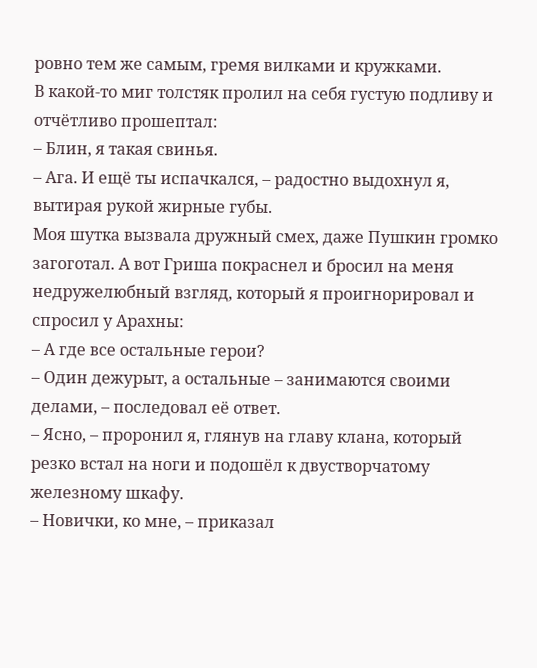ровно тем же самым, гремя вилками и кружками.
В какой-то миг толстяк пролил на себя густую подливу и отчётливо прошептал:
– Блин, я такая свинья.
– Ага. И ещё ты испачкался, – радостно выдохнул я, вытирая рукой жирные губы.
Моя шутка вызвала дружный смех, даже Пушкин громко загоготал. А вот Гриша покраснел и бросил на меня недружелюбный взгляд, который я проигнорировал и спросил у Арахны:
– А где все остальные герои?
– Один дежурыт, а остальные – занимаются своими делами, – последовал её ответ.
– Ясно, – проронил я, глянув на главу клана, который резко встал на ноги и подошёл к двустворчатому железному шкафу.
– Новички, ко мне, – приказал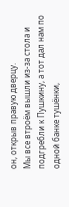он, открыв правую дверцу.
Мы все втроём вышли из-за стола и подгребли к Пушкину, а тот дал нам по одной банке тушёнки,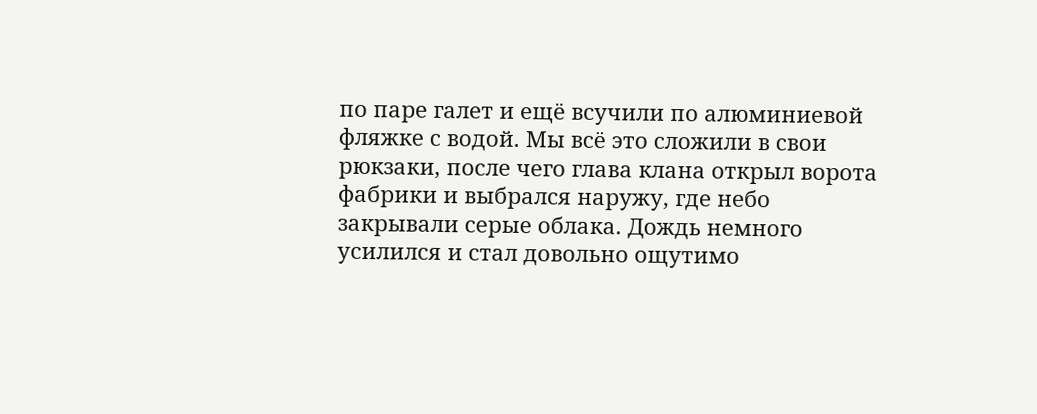по паре галет и ещё всучили по алюминиевой фляжке с водой. Мы всё это сложили в свои рюкзаки, после чего глава клана открыл ворота фабрики и выбрался наружу, где небо закрывали серые облака. Дождь немного усилился и стал довольно ощутимо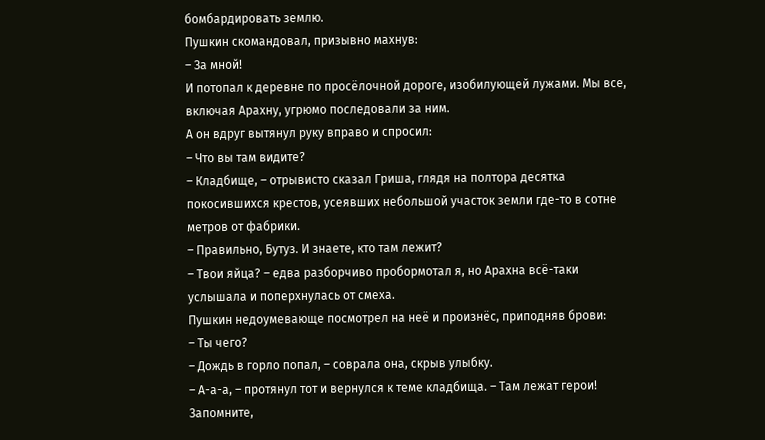бомбардировать землю.
Пушкин скомандовал, призывно махнув:
– За мной!
И потопал к деревне по просёлочной дороге, изобилующей лужами. Мы все, включая Арахну, угрюмо последовали за ним.
А он вдруг вытянул руку вправо и спросил:
– Что вы там видите?
– Кладбище, – отрывисто сказал Гриша, глядя на полтора десятка покосившихся крестов, усеявших небольшой участок земли где-то в сотне метров от фабрики.
– Правильно, Бутуз. И знаете, кто там лежит?
– Твои яйца? – едва разборчиво пробормотал я, но Арахна всё-таки услышала и поперхнулась от смеха.
Пушкин недоумевающе посмотрел на неё и произнёс, приподняв брови:
– Ты чего?
– Дождь в горло попал, – соврала она, скрыв улыбку.
– А-а-а, – протянул тот и вернулся к теме кладбища. – Там лежат герои! Запомните,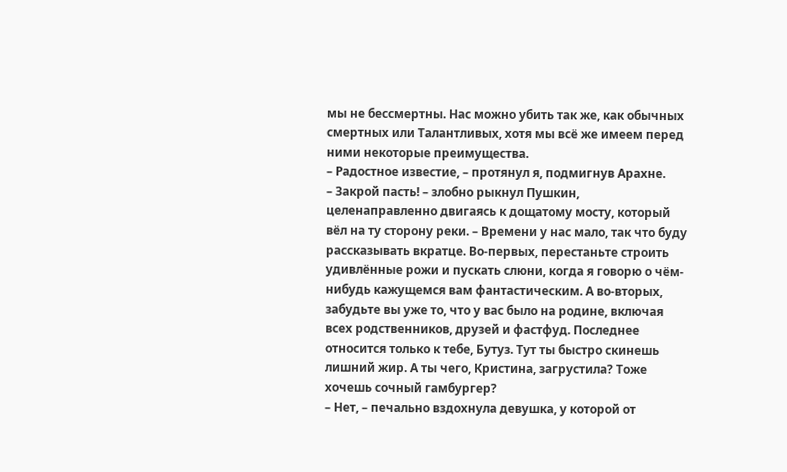мы не бессмертны. Нас можно убить так же, как обычных смертных или Талантливых, хотя мы всё же имеем перед ними некоторые преимущества.
– Радостное известие, – протянул я, подмигнув Арахне.
– Закрой пасть! – злобно рыкнул Пушкин, целенаправленно двигаясь к дощатому мосту, который вёл на ту сторону реки. – Времени у нас мало, так что буду рассказывать вкратце. Во-первых, перестаньте строить удивлённые рожи и пускать слюни, когда я говорю о чём-нибудь кажущемся вам фантастическим. А во-вторых, забудьте вы уже то, что у вас было на родине, включая всех родственников, друзей и фастфуд. Последнее относится только к тебе, Бутуз. Тут ты быстро скинешь лишний жир. А ты чего, Кристина, загрустила? Тоже хочешь сочный гамбургер?
– Нет, – печально вздохнула девушка, у которой от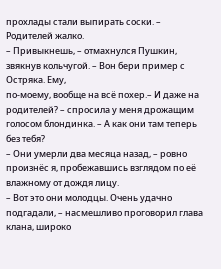прохлады стали выпирать соски. – Родителей жалко.
– Привыкнешь, – отмахнулся Пушкин, звякнув кольчугой. – Вон бери пример с Остряка. Ему,
по-моему, вообще на всё похер.– И даже на родителей? – спросила у меня дрожащим голосом блондинка. – А как они там теперь без тебя?
– Они умерли два месяца назад, – ровно произнёс я, пробежавшись взглядом по её влажному от дождя лицу.
– Вот это они молодцы. Очень удачно подгадали, – насмешливо проговорил глава клана, широко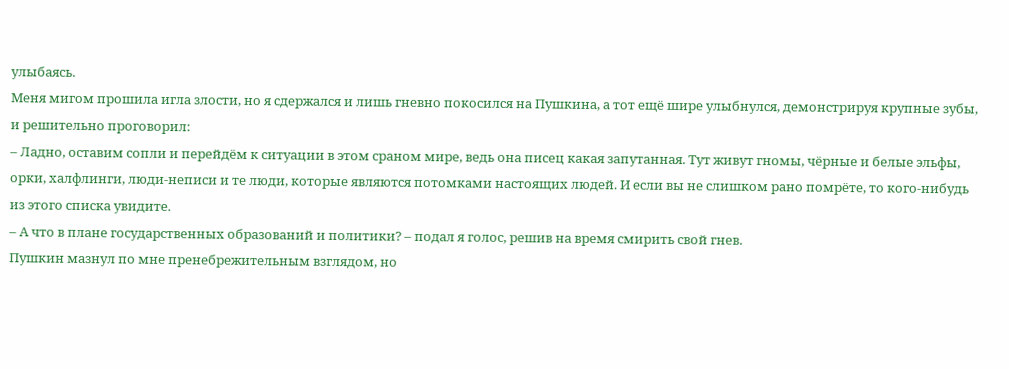улыбаясь.
Меня мигом прошила игла злости, но я сдержался и лишь гневно покосился на Пушкина, а тот ещё шире улыбнулся, демонстрируя крупные зубы, и решительно проговорил:
– Ладно, оставим сопли и перейдём к ситуации в этом сраном мире, ведь она писец какая запутанная. Тут живут гномы, чёрные и белые эльфы, орки, халфлинги, люди-неписи и те люди, которые являются потомками настоящих людей. И если вы не слишком рано помрёте, то кого-нибудь из этого списка увидите.
– А что в плане государственных образований и политики? – подал я голос, решив на время смирить свой гнев.
Пушкин мазнул по мне пренебрежительным взглядом, но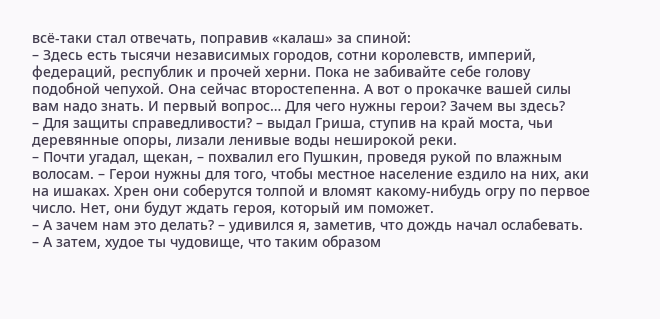всё-таки стал отвечать, поправив «калаш» за спиной:
– Здесь есть тысячи независимых городов, сотни королевств, империй, федераций, республик и прочей херни. Пока не забивайте себе голову подобной чепухой. Она сейчас второстепенна. А вот о прокачке вашей силы вам надо знать. И первый вопрос… Для чего нужны герои? Зачем вы здесь?
– Для защиты справедливости? – выдал Гриша, ступив на край моста, чьи деревянные опоры, лизали ленивые воды неширокой реки.
– Почти угадал, щекан, – похвалил его Пушкин, проведя рукой по влажным волосам. – Герои нужны для того, чтобы местное население ездило на них, аки на ишаках. Хрен они соберутся толпой и вломят какому-нибудь огру по первое число. Нет, они будут ждать героя, который им поможет.
– А зачем нам это делать? – удивился я, заметив, что дождь начал ослабевать.
– А затем, худое ты чудовище, что таким образом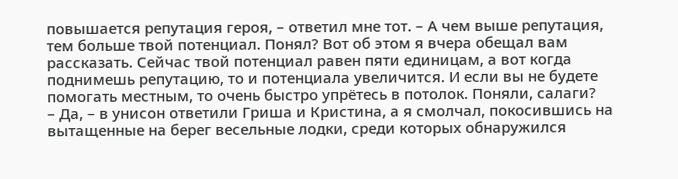повышается репутация героя, – ответил мне тот. – А чем выше репутация, тем больше твой потенциал. Понял? Вот об этом я вчера обещал вам рассказать. Сейчас твой потенциал равен пяти единицам, а вот когда поднимешь репутацию, то и потенциала увеличится. И если вы не будете помогать местным, то очень быстро упрётесь в потолок. Поняли, салаги?
– Да, – в унисон ответили Гриша и Кристина, а я смолчал, покосившись на вытащенные на берег весельные лодки, среди которых обнаружился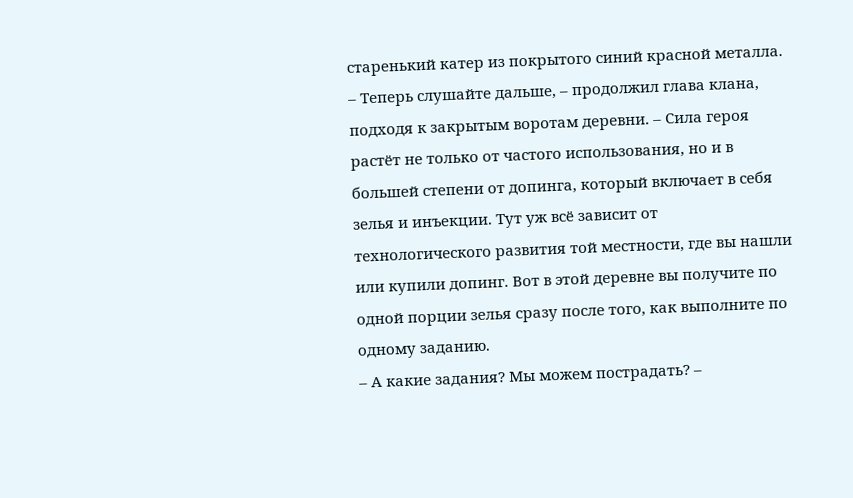старенький катер из покрытого синий красной металла.
– Теперь слушайте дальше, – продолжил глава клана, подходя к закрытым воротам деревни. – Сила героя растёт не только от частого использования, но и в большей степени от допинга, который включает в себя зелья и инъекции. Тут уж всё зависит от технологического развития той местности, где вы нашли или купили допинг. Вот в этой деревне вы получите по одной порции зелья сразу после того, как выполните по одному заданию.
– А какие задания? Мы можем пострадать? –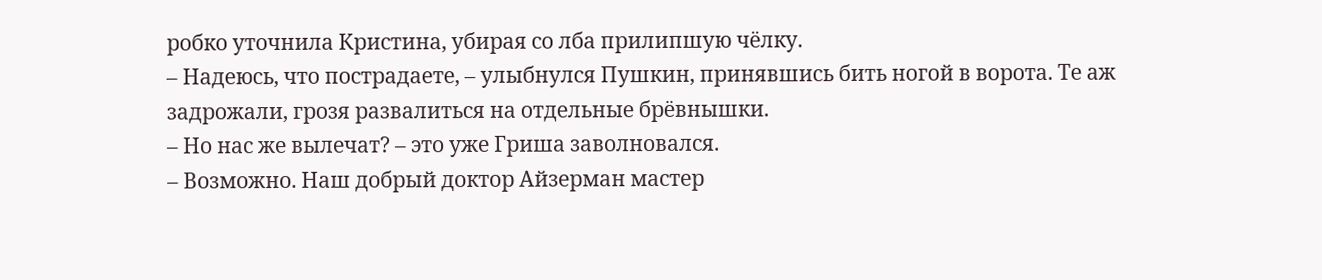робко уточнила Кристина, убирая со лба прилипшую чёлку.
– Надеюсь, что пострадаете, – улыбнулся Пушкин, принявшись бить ногой в ворота. Те аж задрожали, грозя развалиться на отдельные брёвнышки.
– Но нас же вылечат? – это уже Гриша заволновался.
– Возможно. Наш добрый доктор Айзерман мастер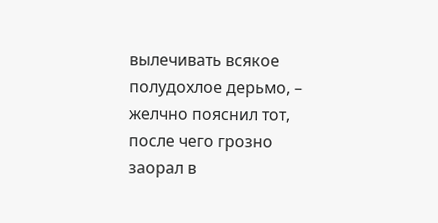вылечивать всякое полудохлое дерьмо, – желчно пояснил тот, после чего грозно заорал в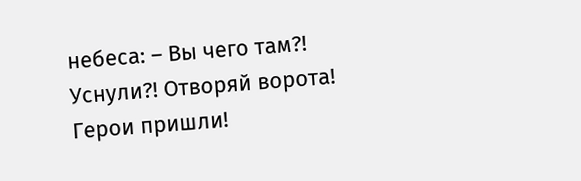небеса: – Вы чего там?! Уснули?! Отворяй ворота! Герои пришли!